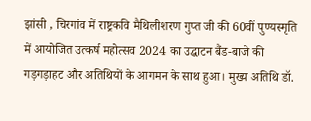झांसी , चिरगांव में राष्ट्रकवि मैथिलीशरण गुप्त जी की 60वीं पुण्यस्मृति में आयोजित उत्कर्ष महोत्सव 2024 का उद्घाटन बैंड-बाजे की गड़गड़ाहट और अतिथियों के आगमन के साथ हुआ। मुख्य अतिथि डॉ.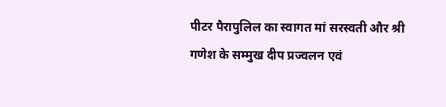पीटर पैरापुलिल का स्वागत मां सरस्वती और श्री गणेश के सम्मुख दीप प्रज्वलन एवं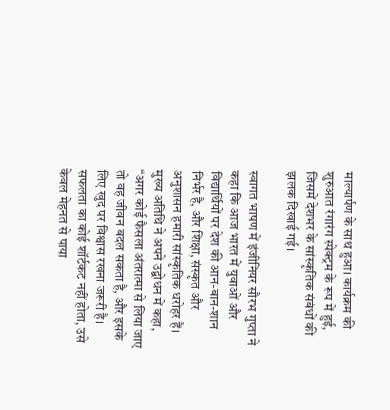माल्यार्पण के साथ हुआ। कार्यक्रम की शुरुआत रंगारंग स्पेक्ट्रम के रूप में हुई, जिसमें देशभर के सांस्कृतिक संबंधों की झलक दिखाई गई।

स्वागत भाषण में इंजीनियर सौरभ गुप्ता ने कहा कि आज भारत में युवाओं और विद्यार्थियों पर देश की आन-बान-शान निर्भर है, और शिक्षा, संस्कृत और अनुशासन हमारी सांस्कृतिक धरोहर हैं। मुख्य अतिथि ने अपने उद्बोधन में कहा, “अगर कोई फैसला अंतरात्मा से लिया जाए तो वह जीवन बदल सकता है, और इसके लिए खुद पर विश्वास रखना जरूरी है। सफलता का कोई शॉर्टकट नहीं होता, उसे केवल मेहनत से पाया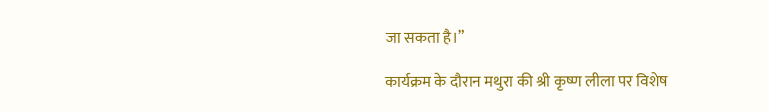जा सकता है।”

कार्यक्रम के दौरान मथुरा की श्री कृष्ण लीला पर विशेष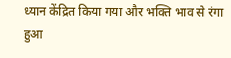ध्यान केंद्रित किया गया और भक्ति भाव से रंगा हुआ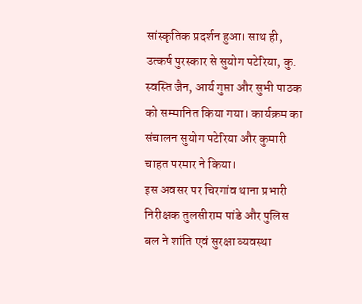सांस्कृतिक प्रदर्शन हुआ। साथ ही, उत्कर्ष पुरस्कार से सुयोग पटेरिया, कु. स्वस्ति जैन, आर्य गुप्ता और सुभी पाठक को सम्मानित किया गया। कार्यक्रम का संचालन सुयोग पटेरिया और कुमारी चाहत परमार ने किया।
इस अवसर पर चिरगांव थाना प्रभारी निरीक्षक तुलसीराम पांडे और पुलिस बल ने शांति एवं सुरक्षा व्यवस्था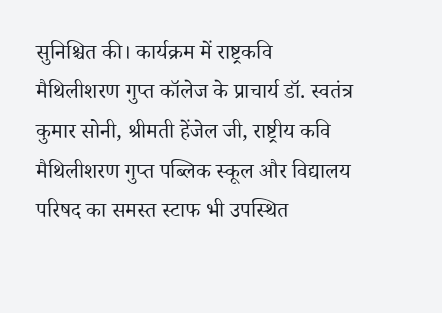सुनिश्चित की। कार्यक्रम में राष्ट्रकवि मैथिलीशरण गुप्त कॉलेज के प्राचार्य डॉ. स्वतंत्र कुमार सोनी, श्रीमती हेंजेल जी, राष्ट्रीय कवि मैथिलीशरण गुप्त पब्लिक स्कूल और विद्यालय परिषद का समस्त स्टाफ भी उपस्थित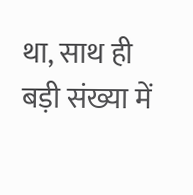था, साथ ही बड़ी संख्या में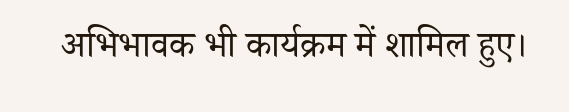अभिभावक भी कार्यक्रम में शामिल हुए।